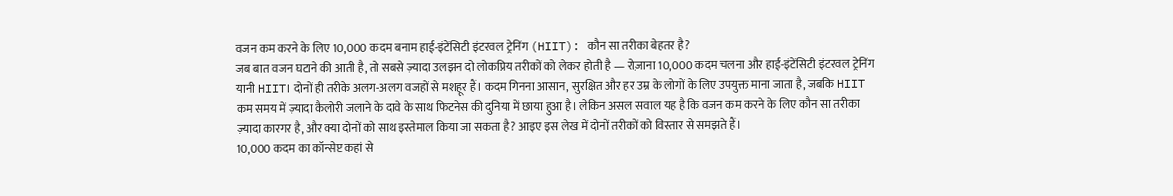वजन कम करने के लिए 10,000 कदम बनाम हाई-इंटेंसिटी इंटरवल ट्रेनिंग (HIIT): कौन सा तरीका बेहतर है?
जब बात वजन घटाने की आती है, तो सबसे ज़्यादा उलझन दो लोकप्रिय तरीकों को लेकर होती है — रोज़ाना 10,000 कदम चलना और हाई-इंटेंसिटी इंटरवल ट्रेनिंग यानी HIIT। दोनों ही तरीके अलग-अलग वजहों से मशहूर हैं। कदम गिनना आसान, सुरक्षित और हर उम्र के लोगों के लिए उपयुक्त माना जाता है, जबकि HIIT कम समय में ज़्यादा कैलोरी जलाने के दावे के साथ फिटनेस की दुनिया में छाया हुआ है। लेकिन असल सवाल यह है कि वजन कम करने के लिए कौन सा तरीका ज़्यादा कारगर है, और क्या दोनों को साथ इस्तेमाल किया जा सकता है? आइए इस लेख में दोनों तरीकों को विस्तार से समझते हैं।
10,000 कदम का कॉन्सेप्ट कहां से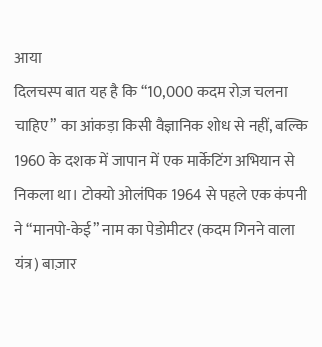आया
दिलचस्प बात यह है कि “10,000 कदम रोज़ चलना चाहिए” का आंकड़ा किसी वैज्ञानिक शोध से नहीं, बल्कि 1960 के दशक में जापान में एक मार्केटिंग अभियान से निकला था। टोक्यो ओलंपिक 1964 से पहले एक कंपनी ने “मानपो-केई” नाम का पेडोमीटर (कदम गिनने वाला यंत्र) बाज़ार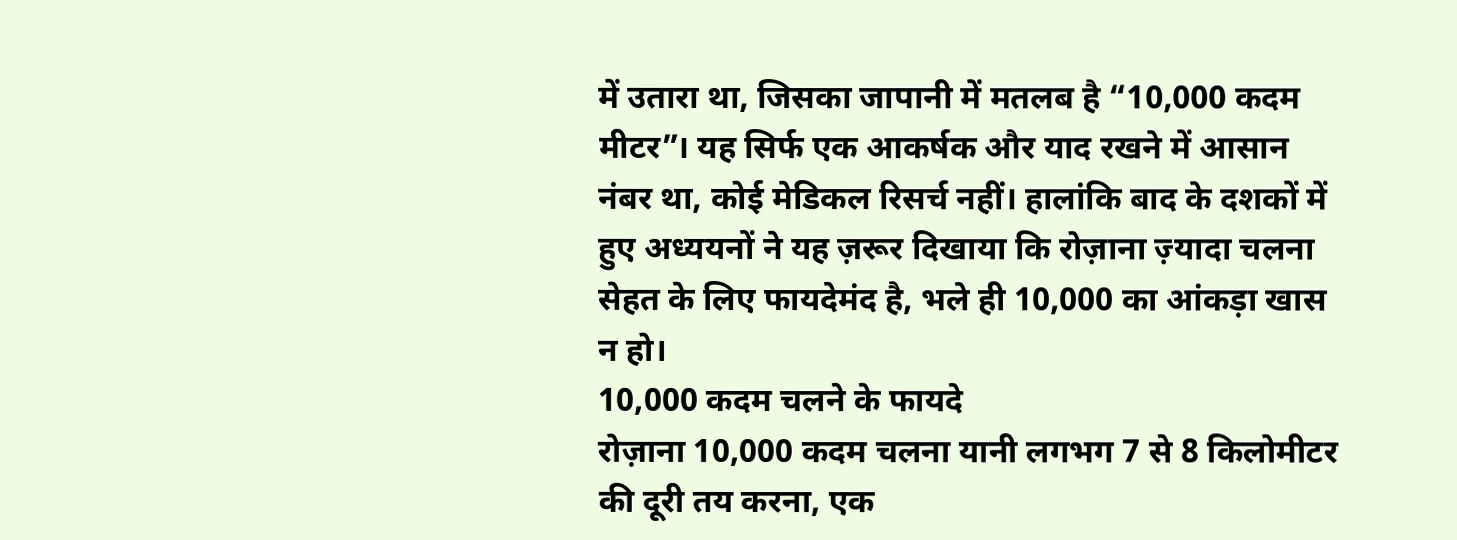में उतारा था, जिसका जापानी में मतलब है “10,000 कदम मीटर”। यह सिर्फ एक आकर्षक और याद रखने में आसान नंबर था, कोई मेडिकल रिसर्च नहीं। हालांकि बाद के दशकों में हुए अध्ययनों ने यह ज़रूर दिखाया कि रोज़ाना ज़्यादा चलना सेहत के लिए फायदेमंद है, भले ही 10,000 का आंकड़ा खास न हो।
10,000 कदम चलने के फायदे
रोज़ाना 10,000 कदम चलना यानी लगभग 7 से 8 किलोमीटर की दूरी तय करना, एक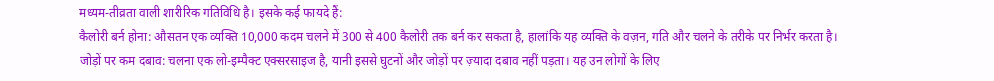मध्यम-तीव्रता वाली शारीरिक गतिविधि है। इसके कई फायदे हैं:
कैलोरी बर्न होना: औसतन एक व्यक्ति 10,000 कदम चलने में 300 से 400 कैलोरी तक बर्न कर सकता है, हालांकि यह व्यक्ति के वज़न, गति और चलने के तरीके पर निर्भर करता है।
जोड़ों पर कम दबाव: चलना एक लो-इम्पैक्ट एक्सरसाइज है, यानी इससे घुटनों और जोड़ों पर ज़्यादा दबाव नहीं पड़ता। यह उन लोगों के लिए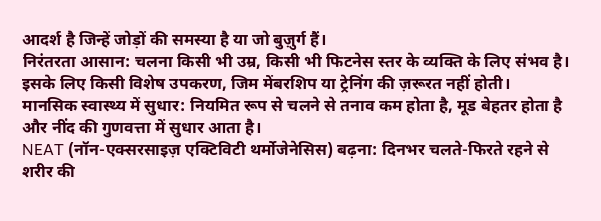आदर्श है जिन्हें जोड़ों की समस्या है या जो बुज़ुर्ग हैं।
निरंतरता आसान: चलना किसी भी उम्र, किसी भी फिटनेस स्तर के व्यक्ति के लिए संभव है। इसके लिए किसी विशेष उपकरण, जिम मेंबरशिप या ट्रेनिंग की ज़रूरत नहीं होती।
मानसिक स्वास्थ्य में सुधार: नियमित रूप से चलने से तनाव कम होता है, मूड बेहतर होता है और नींद की गुणवत्ता में सुधार आता है।
NEAT (नॉन-एक्सरसाइज़ एक्टिविटी थर्मोजेनेसिस) बढ़ना: दिनभर चलते-फिरते रहने से शरीर की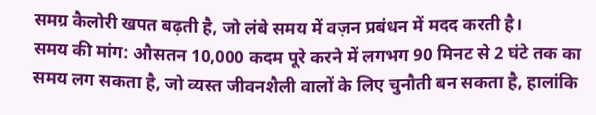समग्र कैलोरी खपत बढ़ती है, जो लंबे समय में वज़न प्रबंधन में मदद करती है।
समय की मांग: औसतन 10,000 कदम पूरे करने में लगभग 90 मिनट से 2 घंटे तक का समय लग सकता है, जो व्यस्त जीवनशैली वालों के लिए चुनौती बन सकता है, हालांकि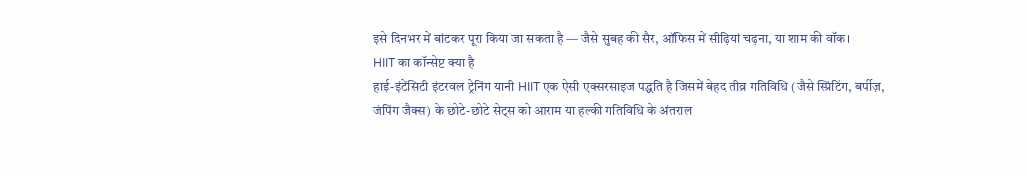इसे दिनभर में बांटकर पूरा किया जा सकता है — जैसे सुबह की सैर, ऑफिस में सीढ़ियां चढ़ना, या शाम की वॉक।
HIIT का कॉन्सेप्ट क्या है
हाई-इंटेंसिटी इंटरवल ट्रेनिंग यानी HIIT एक ऐसी एक्सरसाइज पद्धति है जिसमें बेहद तीव्र गतिविधि (जैसे स्प्रिंटिंग, बर्पीज़, जंपिंग जैक्स) के छोटे-छोटे सेट्स को आराम या हल्की गतिविधि के अंतराल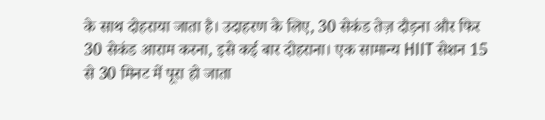के साथ दोहराया जाता है। उदाहरण के लिए, 30 सेकंड तेज़ दौड़ना और फिर 30 सेकंड आराम करना, इसे कई बार दोहराना। एक सामान्य HIIT सेशन 15 से 30 मिनट में पूरा हो जाता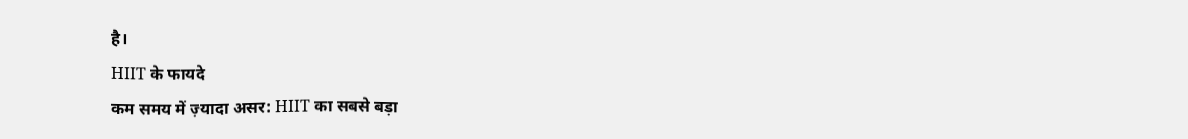है।
HIIT के फायदे
कम समय में ज़्यादा असर: HIIT का सबसे बड़ा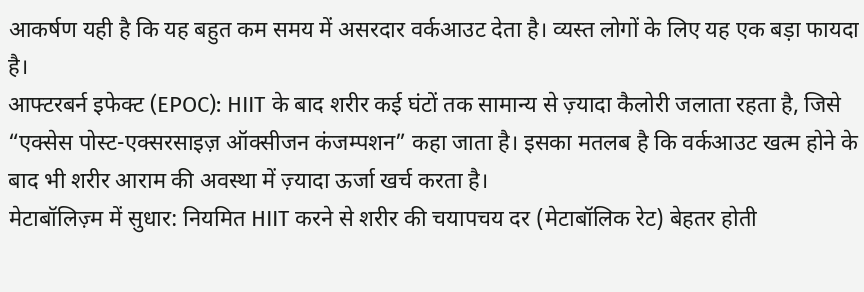आकर्षण यही है कि यह बहुत कम समय में असरदार वर्कआउट देता है। व्यस्त लोगों के लिए यह एक बड़ा फायदा है।
आफ्टरबर्न इफेक्ट (EPOC): HIIT के बाद शरीर कई घंटों तक सामान्य से ज़्यादा कैलोरी जलाता रहता है, जिसे “एक्सेस पोस्ट-एक्सरसाइज़ ऑक्सीजन कंजम्पशन” कहा जाता है। इसका मतलब है कि वर्कआउट खत्म होने के बाद भी शरीर आराम की अवस्था में ज़्यादा ऊर्जा खर्च करता है।
मेटाबॉलिज़्म में सुधार: नियमित HIIT करने से शरीर की चयापचय दर (मेटाबॉलिक रेट) बेहतर होती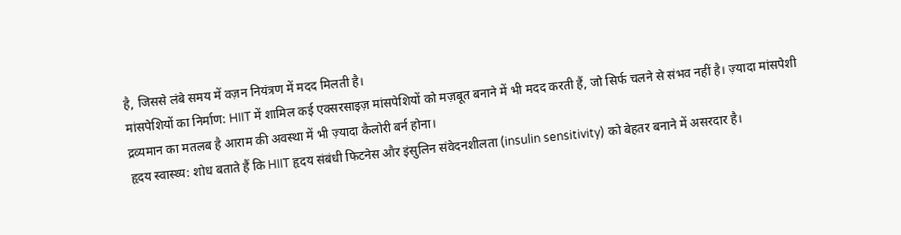है, जिससे लंबे समय में वज़न नियंत्रण में मदद मिलती है।
मांसपेशियों का निर्माण: HIIT में शामिल कई एक्सरसाइज़ मांसपेशियों को मज़बूत बनाने में भी मदद करती हैं, जो सिर्फ चलने से संभव नहीं है। ज़्यादा मांसपेशी द्रव्यमान का मतलब है आराम की अवस्था में भी ज़्यादा कैलोरी बर्न होना।
हृदय स्वास्थ्य: शोध बताते हैं कि HIIT हृदय संबंधी फिटनेस और इंसुलिन संवेदनशीलता (insulin sensitivity) को बेहतर बनाने में असरदार है।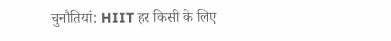चुनौतियां: HIIT हर किसी के लिए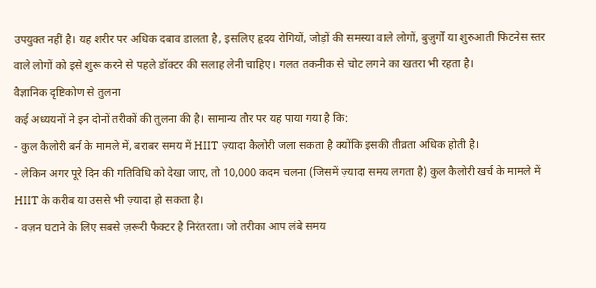उपयुक्त नहीं है। यह शरीर पर अधिक दबाव डालता है, इसलिए हृदय रोगियों, जोड़ों की समस्या वाले लोगों, बुज़ुर्गों या शुरुआती फिटनेस स्तर वाले लोगों को इसे शुरू करने से पहले डॉक्टर की सलाह लेनी चाहिए। गलत तकनीक से चोट लगने का खतरा भी रहता है।
वैज्ञानिक दृष्टिकोण से तुलना
कई अध्ययनों ने इन दोनों तरीकों की तुलना की है। सामान्य तौर पर यह पाया गया है कि:
- कुल कैलोरी बर्न के मामले में, बराबर समय में HIIT ज़्यादा कैलोरी जला सकता है क्योंकि इसकी तीव्रता अधिक होती है।
- लेकिन अगर पूरे दिन की गतिविधि को देखा जाए, तो 10,000 कदम चलना (जिसमें ज़्यादा समय लगता है) कुल कैलोरी खर्च के मामले में HIIT के करीब या उससे भी ज़्यादा हो सकता है।
- वज़न घटाने के लिए सबसे ज़रूरी फैक्टर है निरंतरता। जो तरीका आप लंबे समय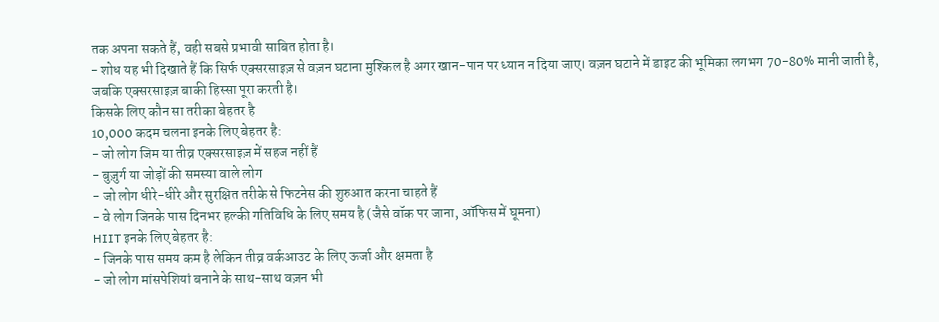तक अपना सकते हैं, वही सबसे प्रभावी साबित होता है।
- शोध यह भी दिखाते हैं कि सिर्फ एक्सरसाइज़ से वज़न घटाना मुश्किल है अगर खान-पान पर ध्यान न दिया जाए। वज़न घटाने में डाइट की भूमिका लगभग 70-80% मानी जाती है, जबकि एक्सरसाइज़ बाकी हिस्सा पूरा करती है।
किसके लिए कौन सा तरीका बेहतर है
10,000 कदम चलना इनके लिए बेहतर है:
- जो लोग जिम या तीव्र एक्सरसाइज़ में सहज नहीं हैं
- बुज़ुर्ग या जोड़ों की समस्या वाले लोग
- जो लोग धीरे-धीरे और सुरक्षित तरीके से फिटनेस की शुरुआत करना चाहते हैं
- वे लोग जिनके पास दिनभर हल्की गतिविधि के लिए समय है (जैसे वॉक पर जाना, ऑफिस में घूमना)
HIIT इनके लिए बेहतर है:
- जिनके पास समय कम है लेकिन तीव्र वर्कआउट के लिए ऊर्जा और क्षमता है
- जो लोग मांसपेशियां बनाने के साथ-साथ वज़न भी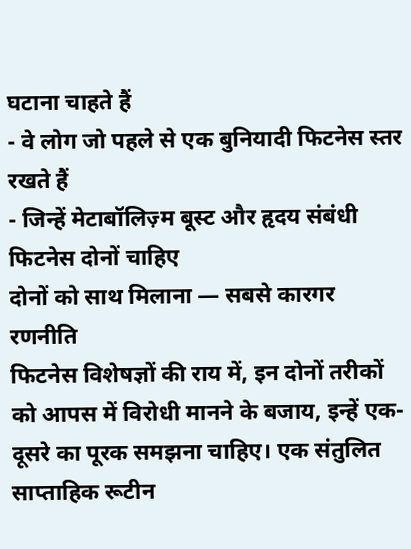घटाना चाहते हैं
- वे लोग जो पहले से एक बुनियादी फिटनेस स्तर रखते हैं
- जिन्हें मेटाबॉलिज़्म बूस्ट और हृदय संबंधी फिटनेस दोनों चाहिए
दोनों को साथ मिलाना — सबसे कारगर रणनीति
फिटनेस विशेषज्ञों की राय में, इन दोनों तरीकों को आपस में विरोधी मानने के बजाय, इन्हें एक-दूसरे का पूरक समझना चाहिए। एक संतुलित साप्ताहिक रूटीन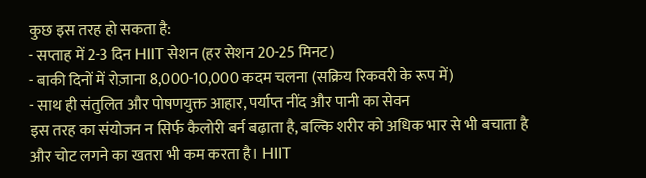कुछ इस तरह हो सकता है:
- सप्ताह में 2-3 दिन HIIT सेशन (हर सेशन 20-25 मिनट)
- बाकी दिनों में रोज़ाना 8,000-10,000 कदम चलना (सक्रिय रिकवरी के रूप में)
- साथ ही संतुलित और पोषणयुक्त आहार, पर्याप्त नींद और पानी का सेवन
इस तरह का संयोजन न सिर्फ कैलोरी बर्न बढ़ाता है, बल्कि शरीर को अधिक भार से भी बचाता है और चोट लगने का खतरा भी कम करता है। HIIT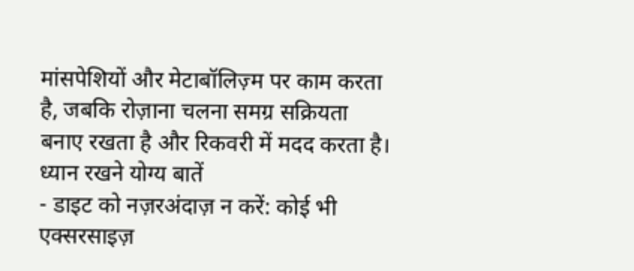मांसपेशियों और मेटाबॉलिज़्म पर काम करता है, जबकि रोज़ाना चलना समग्र सक्रियता बनाए रखता है और रिकवरी में मदद करता है।
ध्यान रखने योग्य बातें
- डाइट को नज़रअंदाज़ न करें: कोई भी एक्सरसाइज़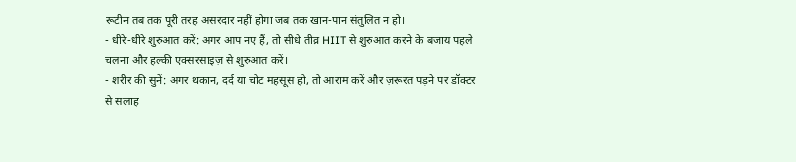रूटीन तब तक पूरी तरह असरदार नहीं होगा जब तक खान-पान संतुलित न हो।
- धीरे-धीरे शुरुआत करें: अगर आप नए हैं, तो सीधे तीव्र HIIT से शुरुआत करने के बजाय पहले चलना और हल्की एक्सरसाइज़ से शुरुआत करें।
- शरीर की सुनें: अगर थकान, दर्द या चोट महसूस हो, तो आराम करें और ज़रूरत पड़ने पर डॉक्टर से सलाह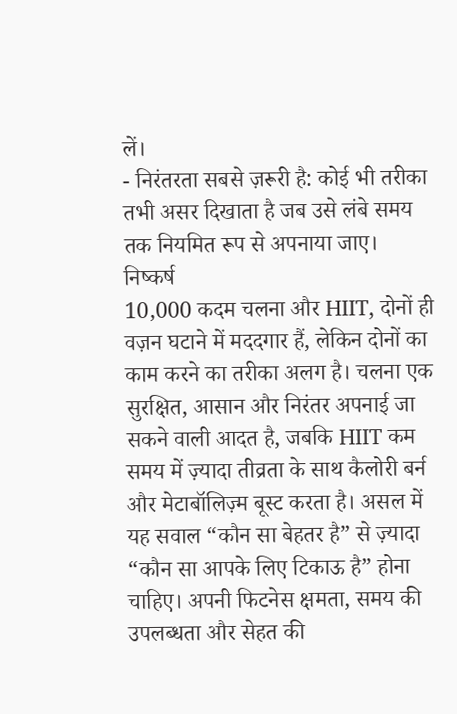लें।
- निरंतरता सबसे ज़रूरी है: कोई भी तरीका तभी असर दिखाता है जब उसे लंबे समय तक नियमित रूप से अपनाया जाए।
निष्कर्ष
10,000 कदम चलना और HIIT, दोनों ही वज़न घटाने में मददगार हैं, लेकिन दोनों का काम करने का तरीका अलग है। चलना एक सुरक्षित, आसान और निरंतर अपनाई जा सकने वाली आदत है, जबकि HIIT कम समय में ज़्यादा तीव्रता के साथ कैलोरी बर्न और मेटाबॉलिज़्म बूस्ट करता है। असल में यह सवाल “कौन सा बेहतर है” से ज़्यादा “कौन सा आपके लिए टिकाऊ है” होना चाहिए। अपनी फिटनेस क्षमता, समय की उपलब्धता और सेहत की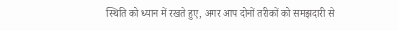स्थिति को ध्यान में रखते हुए, अगर आप दोनों तरीकों को समझदारी से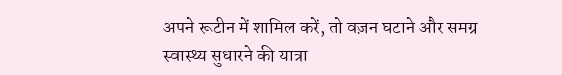अपने रूटीन में शामिल करें, तो वज़न घटाने और समग्र स्वास्थ्य सुधारने की यात्रा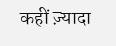कहीं ज़्यादा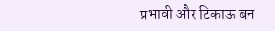प्रभावी और टिकाऊ बन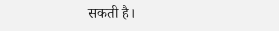सकती है।